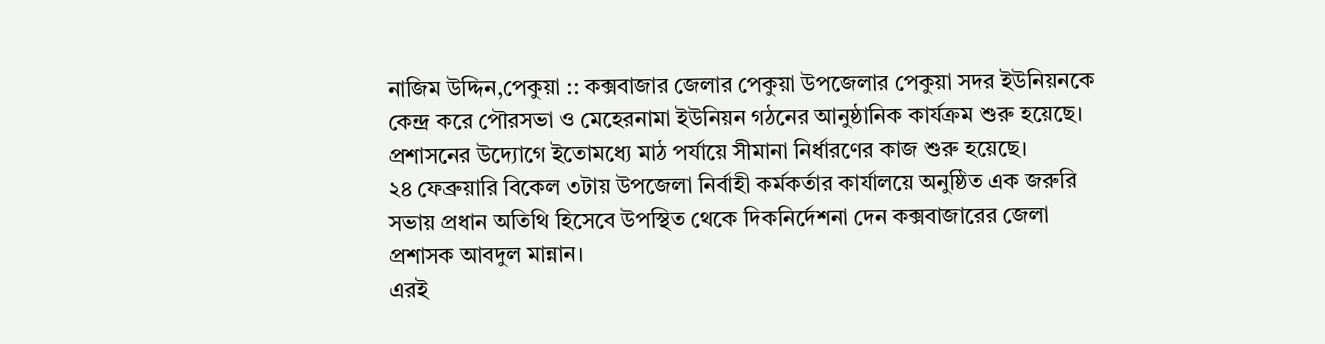নাজিম উদ্দিন,পেকুয়া :: কক্সবাজার জেলার পেকুয়া উপজেলার পেকুয়া সদর ইউনিয়নকে কেন্দ্র করে পৌরসভা ও মেহেরনামা ইউনিয়ন গঠনের আনুষ্ঠানিক কার্যক্রম শুরু হয়েছে।
প্রশাসনের উদ্যোগে ইতোমধ্যে মাঠ পর্যায়ে সীমানা নির্ধারণের কাজ শুরু হয়েছে।
২৪ ফেব্রুয়ারি বিকেল ৩টায় উপজেলা নির্বাহী কর্মকর্তার কার্যালয়ে অনুষ্ঠিত এক জরুরি সভায় প্রধান অতিথি হিসেবে উপস্থিত থেকে দিকনির্দেশনা দেন কক্সবাজারের জেলা প্রশাসক আবদুল মান্নান।
এরই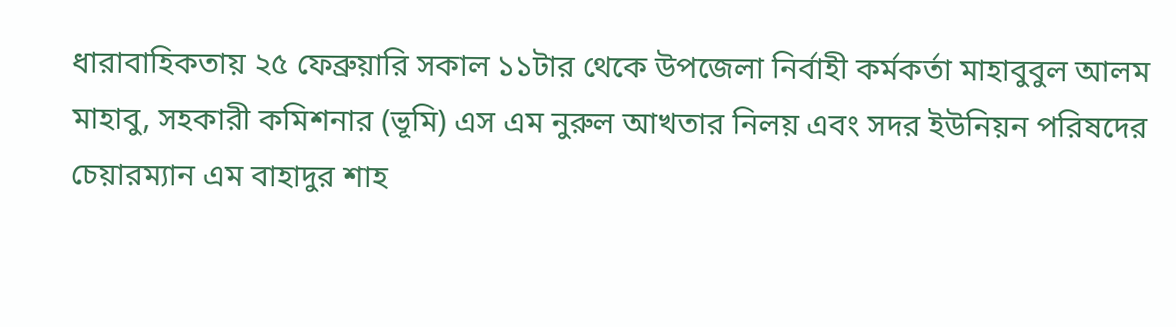ধারাবাহিকতায় ২৫ ফেব্রুয়ারি সকাল ১১টার থেকে উপজেলা নির্বাহী কর্মকর্তা মাহাবুবুল আলম মাহাবু, সহকারী কমিশনার (ভূমি) এস এম নুরুল আখতার নিলয় এবং সদর ইউনিয়ন পরিষদের চেয়ারম্যান এম বাহাদুর শাহ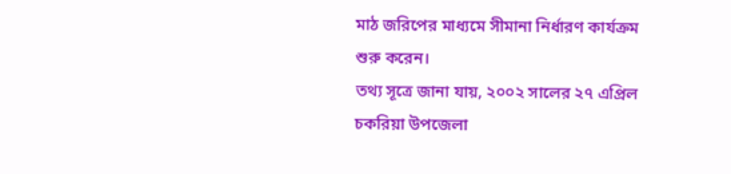মাঠ জরিপের মাধ্যমে সীমানা নির্ধারণ কার্যক্রম শুরু করেন।
তথ্য সূত্রে জানা যায়, ২০০২ সালের ২৭ এপ্রিল চকরিয়া উপজেলা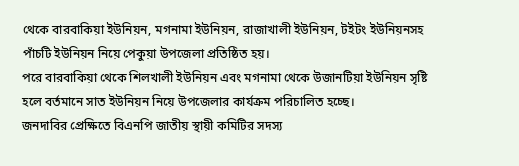থেকে বারবাকিয়া ইউনিয়ন, মগনামা ইউনিয়ন, রাজাখালী ইউনিয়ন, টইটং ইউনিয়নসহ পাঁচটি ইউনিয়ন নিয়ে পেকুয়া উপজেলা প্রতিষ্ঠিত হয়।
পরে বারবাকিয়া থেকে শিলখালী ইউনিয়ন এবং মগনামা থেকে উজানটিয়া ইউনিয়ন সৃষ্টি হলে বর্তমানে সাত ইউনিয়ন নিয়ে উপজেলার কার্যক্রম পরিচালিত হচ্ছে।
জনদাবির প্রেক্ষিতে বিএনপি জাতীয় স্থায়ী কমিটির সদস্য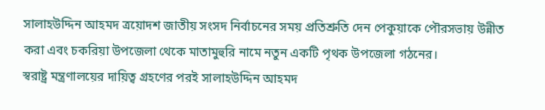সালাহউদ্দিন আহমদ ত্রয়োদশ জাতীয় সংসদ নির্বাচনের সময় প্রতিশ্রুতি দেন পেকুয়াকে পৌরসভায় উন্নীত করা এবং চকরিয়া উপজেলা থেকে মাতামুহুরি নামে নতুন একটি পৃথক উপজেলা গঠনের।
স্বরাষ্ট্র মন্ত্রণালয়ের দায়িত্ব গ্রহণের পরই সালাহউদ্দিন আহমদ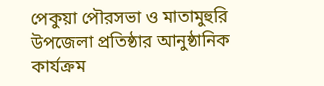পেকুয়া পৌরসভা ও মাতামুহুরি উপজেলা প্রতিষ্ঠার আনুষ্ঠানিক কার্যক্রম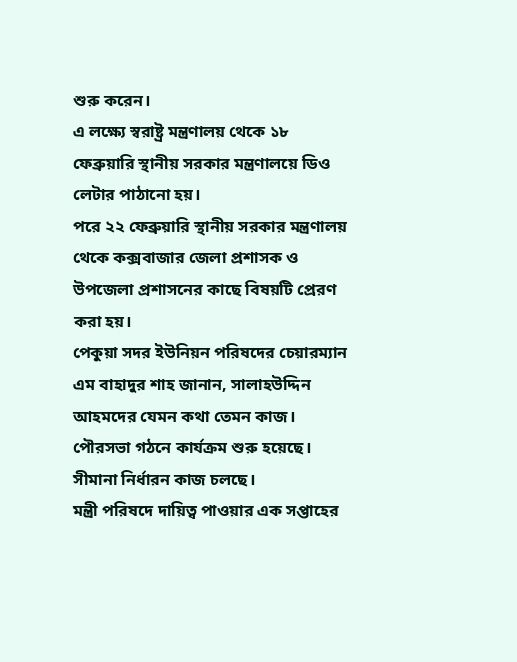শুরু করেন।
এ লক্ষ্যে স্বরাষ্ট্র মন্ত্রণালয় থেকে ১৮ ফেব্রুয়ারি স্থানীয় সরকার মন্ত্রণালয়ে ডিও লেটার পাঠানো হয়।
পরে ২২ ফেব্রুয়ারি স্থানীয় সরকার মন্ত্রণালয় থেকে কক্সবাজার জেলা প্রশাসক ও উপজেলা প্রশাসনের কাছে বিষয়টি প্রেরণ করা হয়।
পেকুয়া সদর ইউনিয়ন পরিষদের চেয়ারম্যান এম বাহাদুর শাহ জানান, সালাহউদ্দিন আহমদের যেমন কথা তেমন কাজ। পৌরসভা গঠনে কার্যক্রম শুরু হয়েছে। সীমানা নির্ধারন কাজ চলছে।
মন্ত্রী পরিষদে দায়িত্ব পাওয়ার এক সপ্তাহের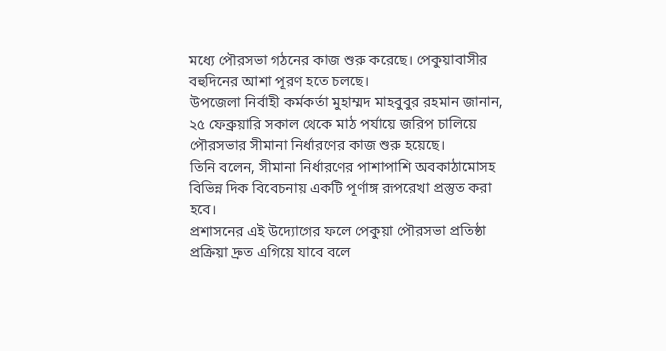মধ্যে পৌরসভা গঠনের কাজ শুরু করেছে। পেকুয়াবাসীর বহুদিনের আশা পূরণ হতে চলছে।
উপজেলা নির্বাহী কর্মকর্তা মুহাম্মদ মাহবুবুর রহমান জানান, ২৫ ফেব্রুয়ারি সকাল থেকে মাঠ পর্যায়ে জরিপ চালিয়ে পৌরসভার সীমানা নির্ধারণের কাজ শুরু হয়েছে।
তিনি বলেন, সীমানা নির্ধারণের পাশাপাশি অবকাঠামোসহ বিভিন্ন দিক বিবেচনায় একটি পূর্ণাঙ্গ রূপরেখা প্রস্তুত করা হবে।
প্রশাসনের এই উদ্যোগের ফলে পেকুয়া পৌরসভা প্রতিষ্ঠা প্রক্রিয়া দ্রুত এগিয়ে যাবে বলে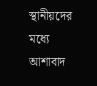স্থানীয়দের মধ্যে আশাবাদ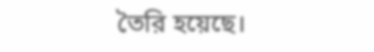তৈরি হয়েছে।